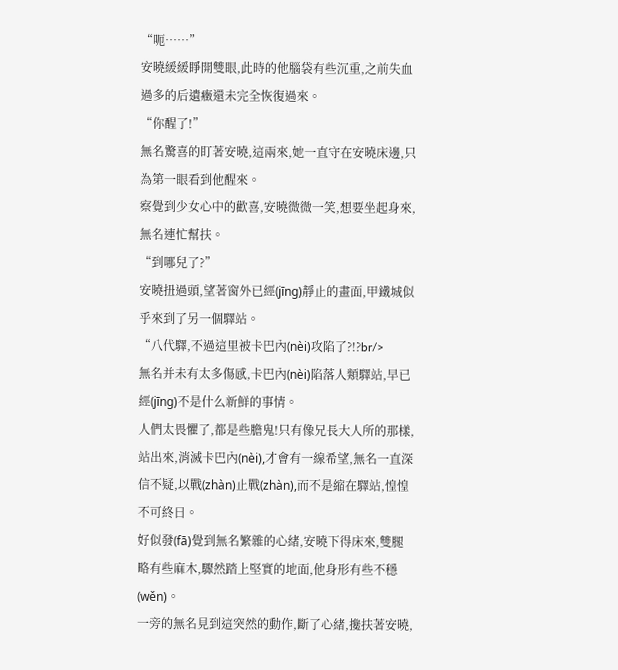“呃……”
安曉緩緩睜開雙眼,此時的他腦袋有些沉重,之前失血過多的后遺癥還未完全恢復過來。
“你醒了!”
無名驚喜的盯著安曉,這兩來,她一直守在安曉床邊,只為第一眼看到他醒來。
察覺到少女心中的歡喜,安曉微微一笑,想要坐起身來,無名連忙幫扶。
“到哪兒了?”
安曉扭過頭,望著窗外已經(jīng)靜止的畫面,甲鐵城似乎來到了另一個驛站。
“八代驛,不過這里被卡巴內(nèi)攻陷了?!?br/>
無名并未有太多傷感,卡巴內(nèi)陷落人類驛站,早已經(jīng)不是什么新鮮的事情。
人們太畏懼了,都是些膽鬼!只有像兄長大人所的那樣,站出來,消滅卡巴內(nèi),才會有一線希望,無名一直深信不疑,以戰(zhàn)止戰(zhàn),而不是縮在驛站,惶惶不可終日。
好似發(fā)覺到無名繁雜的心緒,安曉下得床來,雙腿略有些麻木,驟然踏上堅實的地面,他身形有些不穩(wěn)。
一旁的無名見到這突然的動作,斷了心緒,攙扶著安曉,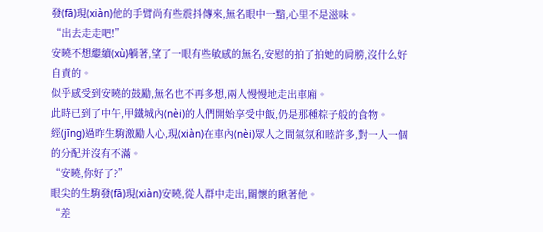發(fā)現(xiàn)他的手臂尚有些震抖傳來,無名眼中一黯,心里不是滋味。
“出去走走吧!”
安曉不想繼續(xù)躺著,望了一眼有些敏感的無名,安慰的拍了拍她的肩膀,沒什么好自責的。
似乎感受到安曉的鼓勵,無名也不再多想,兩人慢慢地走出車廂。
此時已到了中午,甲鐵城內(nèi)的人們開始享受中飯,仍是那種粽子般的食物。
經(jīng)過昨生駒激勵人心,現(xiàn)在車內(nèi)眾人之間氣氛和睦許多,對一人一個的分配并沒有不滿。
“安曉,你好了?”
眼尖的生駒發(fā)現(xiàn)安曉,從人群中走出,關懷的瞅著他。
“差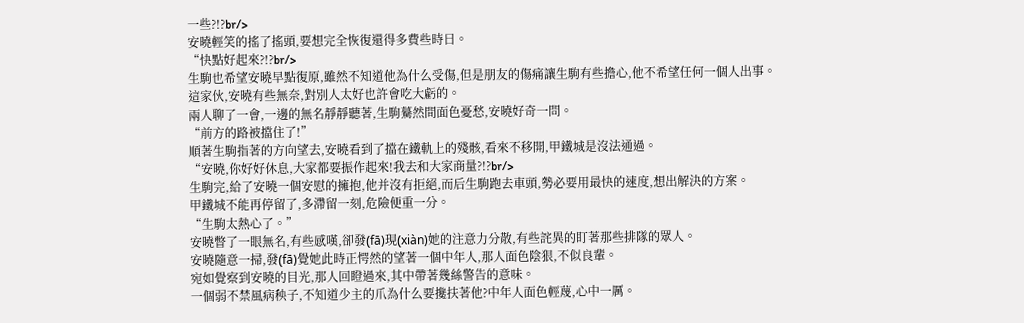一些?!?br/>
安曉輕笑的搖了搖頭,要想完全恢復還得多費些時日。
“快點好起來?!?br/>
生駒也希望安曉早點復原,雖然不知道他為什么受傷,但是朋友的傷痛讓生駒有些擔心,他不希望任何一個人出事。
這家伙,安曉有些無奈,對別人太好也許會吃大虧的。
兩人聊了一會,一邊的無名靜靜聽著,生駒驀然間面色憂愁,安曉好奇一問。
“前方的路被擋住了!”
順著生駒指著的方向望去,安曉看到了擋在鐵軌上的殘骸,看來不移開,甲鐵城是沒法通過。
“安曉,你好好休息,大家都要振作起來!我去和大家商量?!?br/>
生駒完,給了安曉一個安慰的擁抱,他并沒有拒絕,而后生駒跑去車頭,勢必要用最快的速度,想出解決的方案。
甲鐵城不能再停留了,多滯留一刻,危險便重一分。
“生駒太熱心了。”
安曉瞥了一眼無名,有些感嘆,卻發(fā)現(xiàn)她的注意力分散,有些詫異的盯著那些排隊的眾人。
安曉隨意一掃,發(fā)覺她此時正愕然的望著一個中年人,那人面色陰狠,不似良輩。
宛如覺察到安曉的目光,那人回瞪過來,其中帶著幾絲警告的意味。
一個弱不禁風病秧子,不知道少主的爪為什么要攙扶著他?中年人面色輕蔑,心中一厲。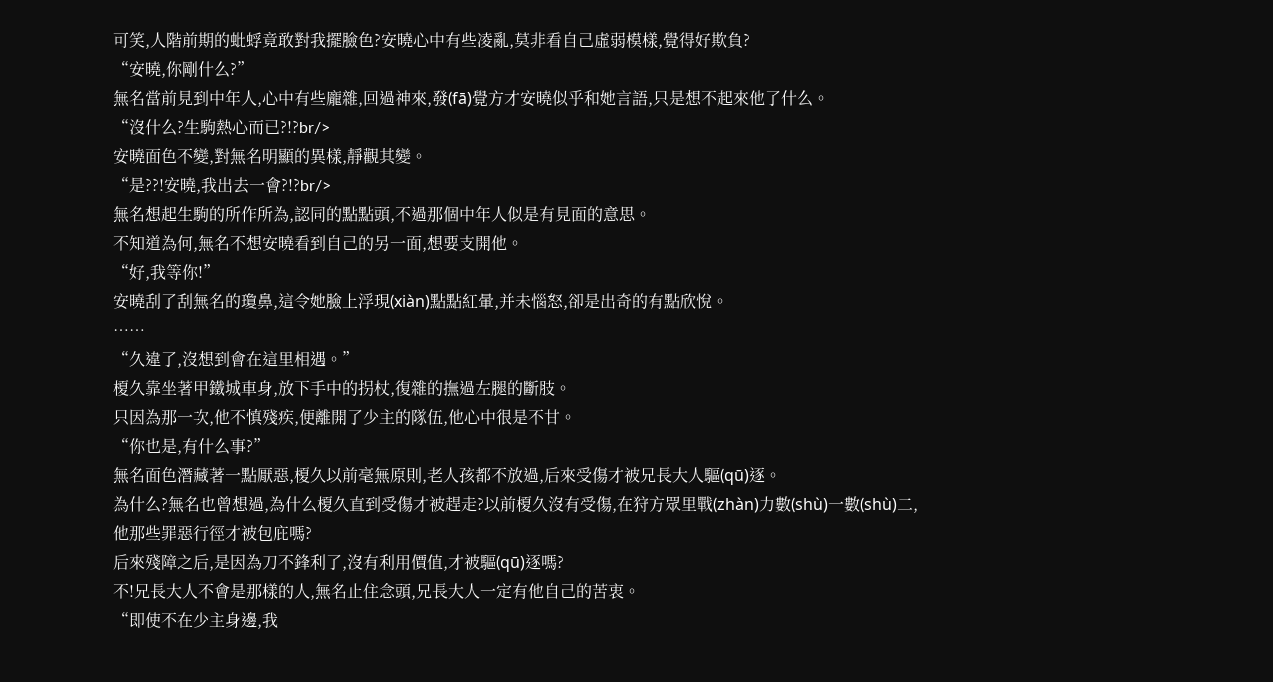可笑,人階前期的蚍蜉竟敢對我擺臉色?安曉心中有些凌亂,莫非看自己虛弱模樣,覺得好欺負?
“安曉,你剛什么?”
無名當前見到中年人,心中有些龐雜,回過神來,發(fā)覺方才安曉似乎和她言語,只是想不起來他了什么。
“沒什么?生駒熱心而已?!?br/>
安曉面色不變,對無名明顯的異樣,靜觀其變。
“是??!安曉,我出去一會?!?br/>
無名想起生駒的所作所為,認同的點點頭,不過那個中年人似是有見面的意思。
不知道為何,無名不想安曉看到自己的另一面,想要支開他。
“好,我等你!”
安曉刮了刮無名的瓊鼻,這令她臉上浮現(xiàn)點點紅暈,并未惱怒,卻是出奇的有點欣悅。
……
“久違了,沒想到會在這里相遇。”
榎久靠坐著甲鐵城車身,放下手中的拐杖,復雜的撫過左腿的斷肢。
只因為那一次,他不慎殘疾,便離開了少主的隊伍,他心中很是不甘。
“你也是,有什么事?”
無名面色潛藏著一點厭惡,榎久以前毫無原則,老人孩都不放過,后來受傷才被兄長大人驅(qū)逐。
為什么?無名也曾想過,為什么榎久直到受傷才被趕走?以前榎久沒有受傷,在狩方眾里戰(zhàn)力數(shù)一數(shù)二,他那些罪惡行徑才被包庇嗎?
后來殘障之后,是因為刀不鋒利了,沒有利用價值,才被驅(qū)逐嗎?
不!兄長大人不會是那樣的人,無名止住念頭,兄長大人一定有他自己的苦衷。
“即使不在少主身邊,我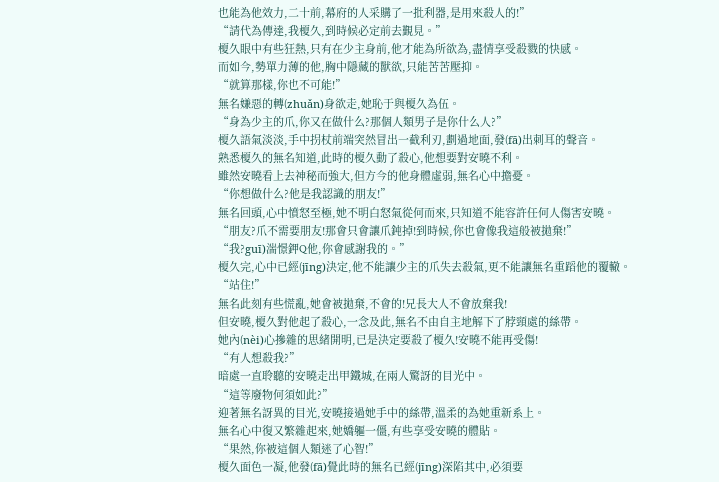也能為他效力,二十前,幕府的人采購了一批利器,是用來殺人的!”
“請代為傳達,我榎久,到時候必定前去覲見。”
榎久眼中有些狂熱,只有在少主身前,他才能為所欲為,盡情享受殺戮的快感。
而如今,勢單力薄的他,胸中隱藏的獸欲,只能苦苦壓抑。
“就算那樣,你也不可能!”
無名嫌惡的轉(zhuǎn)身欲走,她恥于與榎久為伍。
“身為少主的爪,你又在做什么?那個人類男子是你什么人?”
榎久語氣淡淡,手中拐杖前端突然冒出一截利刃,劃過地面,發(fā)出刺耳的聲音。
熟悉榎久的無名知道,此時的榎久動了殺心,他想要對安曉不利。
雖然安曉看上去神秘而強大,但方今的他身體虛弱,無名心中擔憂。
“你想做什么?他是我認識的朋友!”
無名回頭,心中憤怒至極,她不明白怒氣從何而來,只知道不能容許任何人傷害安曉。
“朋友?爪不需要朋友!那會只會讓爪鈍掉!到時候,你也會像我這般被拋棄!”
“我?guī)湍憬鉀Q他,你會感謝我的。”
榎久完,心中已經(jīng)決定,他不能讓少主的爪失去殺氣,更不能讓無名重蹈他的覆轍。
“站住!”
無名此刻有些慌亂,她會被拋棄,不會的!兄長大人不會放棄我!
但安曉,榎久對他起了殺心,一念及此,無名不由自主地解下了脖頸處的絲帶。
她內(nèi)心摻雜的思緒開明,已是決定要殺了榎久!安曉不能再受傷!
“有人想殺我?”
暗處一直聆聽的安曉走出甲鐵城,在兩人驚訝的目光中。
“這等廢物何須如此?”
迎著無名訝異的目光,安曉接過她手中的絲帶,溫柔的為她重新系上。
無名心中復又繁雜起來,她嬌軀一僵,有些享受安曉的體貼。
“果然,你被這個人類迷了心智!”
榎久面色一凝,他發(fā)覺此時的無名已經(jīng)深陷其中,必須要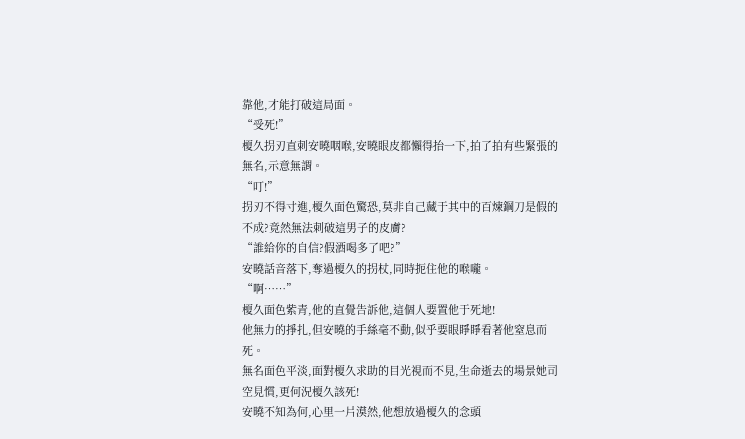靠他,才能打破這局面。
“受死!”
榎久拐刃直刺安曉咽喉,安曉眼皮都懶得抬一下,拍了拍有些緊張的無名,示意無謂。
“叮!”
拐刃不得寸進,榎久面色驚恐,莫非自己藏于其中的百煉鋼刀是假的不成?竟然無法刺破這男子的皮膚?
“誰給你的自信?假酒喝多了吧?”
安曉話音落下,奪過榎久的拐杖,同時扼住他的喉嚨。
“啊……”
榎久面色紫青,他的直覺告訴他,這個人要置他于死地!
他無力的掙扎,但安曉的手絲毫不動,似乎要眼睜睜看著他窒息而死。
無名面色平淡,面對榎久求助的目光視而不見,生命逝去的場景她司空見慣,更何況榎久該死!
安曉不知為何,心里一片漠然,他想放過榎久的念頭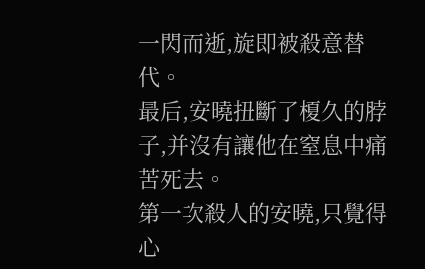一閃而逝,旋即被殺意替代。
最后,安曉扭斷了榎久的脖子,并沒有讓他在窒息中痛苦死去。
第一次殺人的安曉,只覺得心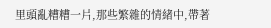里頭亂糟糟一片,那些繁雜的情緒中,帶著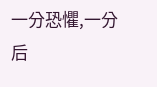一分恐懼,一分后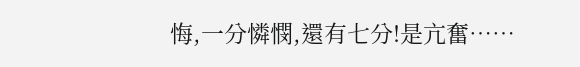悔,一分憐憫,還有七分!是亢奮……